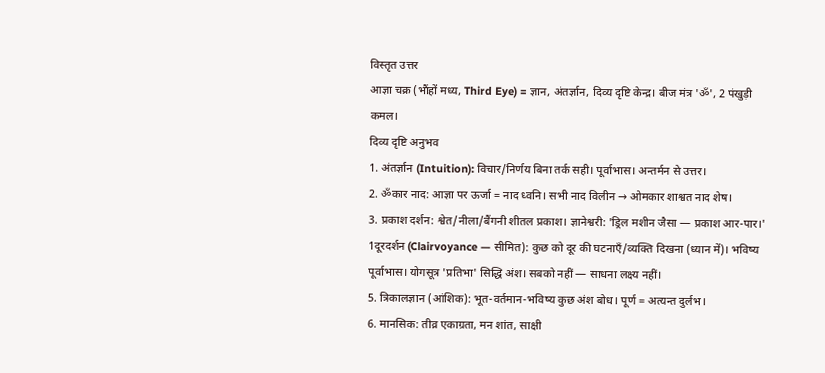विस्तृत उत्तर
आज्ञा चक्र (भौंहों मध्य, Third Eye) = ज्ञान, अंतर्ज्ञान, दिव्य दृष्टि केन्द्र। बीज मंत्र 'ॐ', 2 पंखुड़ी कमल।
दिव्य दृष्टि अनुभव
1. अंतर्ज्ञान (Intuition): विचार/निर्णय बिना तर्क सही। पूर्वाभास। अन्तर्मन से उत्तर।
2. ॐकार नाद: आज्ञा पर ऊर्जा = नाद ध्वनि। सभी नाद विलीन → ओमकार शाश्वत नाद शेष।
3. प्रकाश दर्शन: श्वेत/नीला/बैंगनी शीतल प्रकाश। ज्ञानेश्वरी: 'ड्रिल मशीन जैसा — प्रकाश आर-पार।'
1दूरदर्शन (Clairvoyance — सीमित): कुछ को दूर की घटनाएँ/व्यक्ति दिखना (ध्यान में)। भविष्य पूर्वाभास। योगसूत्र 'प्रतिभा' सिद्धि अंश। सबको नहीं — साधना लक्ष्य नहीं।
5. त्रिकालज्ञान (आंशिक): भूत-वर्तमान-भविष्य कुछ अंश बोध। पूर्ण = अत्यन्त दुर्लभ।
6. मानसिक: तीव्र एकाग्रता, मन शांत, साक्षी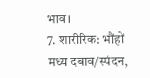भाव।
7. शारीरिक: भौंहों मध्य दबाव/स्पंदन,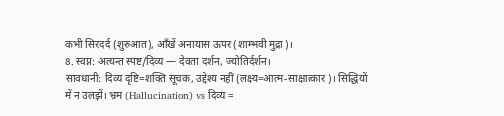कभी सिरदर्द (शुरुआत), आँखें अनायास ऊपर (शाम्भवी मुद्रा)।
8. स्वप्न: अत्यन्त स्पष्ट/दिव्य — देवता दर्शन, ज्योतिर्दर्शन।
सावधानी: दिव्य दृष्टि=शक्ति सूचक, उद्देश्य नहीं (लक्ष्य=आत्म-साक्षात्कार)। सिद्धियों में न उलझें। भ्रम (Hallucination) vs दिव्य =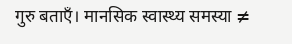गुरु बताएँ। मानसिक स्वास्थ्य समस्या ≠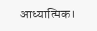आध्यात्मिक।